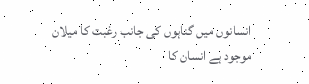انسانوں میں گناہوں کی جانب رغبت کا میلان موجود ہے انسان کا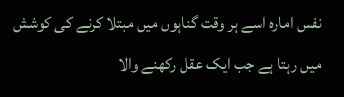نفس امارہ اسے ہر وقت گناہوں میں مبتلا کرنے کی کوشش میں رہتا ہے جب ایک عقل رکھنے والا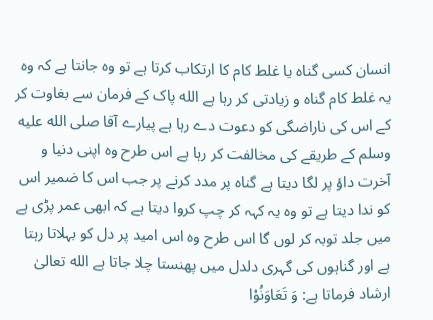انسان کسی گناہ يا غلط كام کا ارتکاب کرتا ہے تو وہ جانتا ہے کہ وہ یہ غلط کام گناہ و زیادتی کر رہا ہے الله پاک کے فرمان سے بغاوت کر کے اس کی ناراضگی کو دعوت دے رہا ہے پیارے آقا صلى الله عليه وسلم کے طریقے کی مخالفت کر رہا ہے اس طرح وہ اپنی دنیا و آخرت داؤ پر لگا دیتا ہے گناہ پر مدد کرنے پر جب اس کا ضمیر اس کو ندا دیتا ہے تو وہ یہ کہہ کر چپ کروا دیتا ہے کہ ابھی عمر پڑی ہے میں جلد توبہ کر لوں گا اس طرح وہ اس امید پر دل کو بہلاتا رہتا ہے اور گناہوں کی گہری دلدل میں پھنستا چلا جاتا ہے الله تعالیٰ ارشاد فرماتا ہے: وَ تَعَاوَنُوْا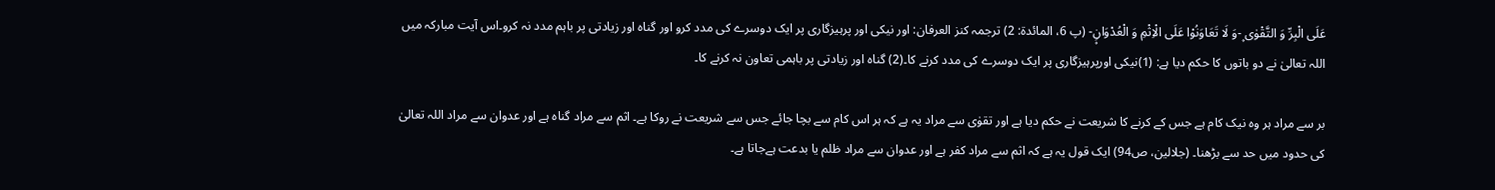عَلَى الْبِرِّ وَ التَّقْوٰى ۪-وَ لَا تَعَاوَنُوْا عَلَى الْاِثْمِ وَ الْعُدْوَانِ۪- (پ 6، المائدۃ: 2) ترجمہ کنز العرفان: اور نیکی اور پرہیزگاری پر ایک دوسرے کی مدد کرو اور گناہ اور زیادتی پر باہم مدد نہ کرو۔اس آیت مبارکہ میں اللہ تعالیٰ نے دو باتوں کا حکم دیا ہے: (1)نیکی اورپرہیزگاری پر ایک دوسرے کی مدد کرنے کا۔(2) گناہ اور زیادتی پر باہمی تعاون نہ کرنے کا۔

بر سے مراد ہر وہ نیک کام ہے جس کے کرنے کا شریعت نے حکم دیا ہے اور تقوٰی سے مراد یہ ہے کہ ہر اس کام سے بچا جائے جس سے شریعت نے روکا ہے۔ اثم سے مراد گناہ ہے اور عدوان سے مراد اللہ تعالیٰ کی حدود میں حد سے بڑھنا۔ (جلالین، ص94) ایک قول یہ ہے کہ اثم سے مراد کفر ہے اور عدوان سے مراد ظلم یا بدعت ہےجاتا ہے۔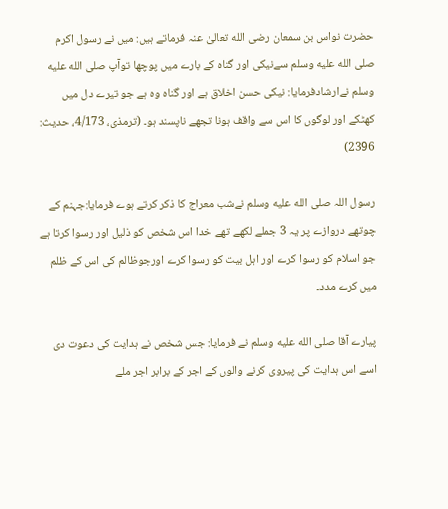حضرت نواس بن سمعان رضی الله تعالیٰ عنہ فرماتے ہیں: میں نے رسول اکرم صلى الله عليه وسلم سےنیکی اور گناہ کے بارے میں پوچھا توآپ صلى الله عليه وسلم نےارشادفرمایا: نیکی حسن اخلاق ہے اور گناہ وہ ہے جو تیرے دل میں کھٹکے اور لوگوں کا اس سے واقف ہونا تجھے ناپسند ہو۔ (ترمذی، 4/173، حدیث: 2396)

رسول اللہ صلى الله عليه وسلم نےشب معراج کا ذکر کرتے ہوے فرمایا:جہنم کے چوتھے دروازے پر یہ 3 جملے لکھے تھے خدا اس شخص کو ذلیل اور رسوا کرتا ہے جو اسلام کو رسوا کرے اور اہل بیت کو رسوا کرے اورجوظالم کی اس کے ظلم میں کرے مدد۔

پیارے آقا صلى الله عليه وسلم نے فرمایا: جس شخص نے ہدایت کی دعوت دی اسے اس ہدایت کی پیروی کرنے والوں کے اجر کے برابر اجر ملے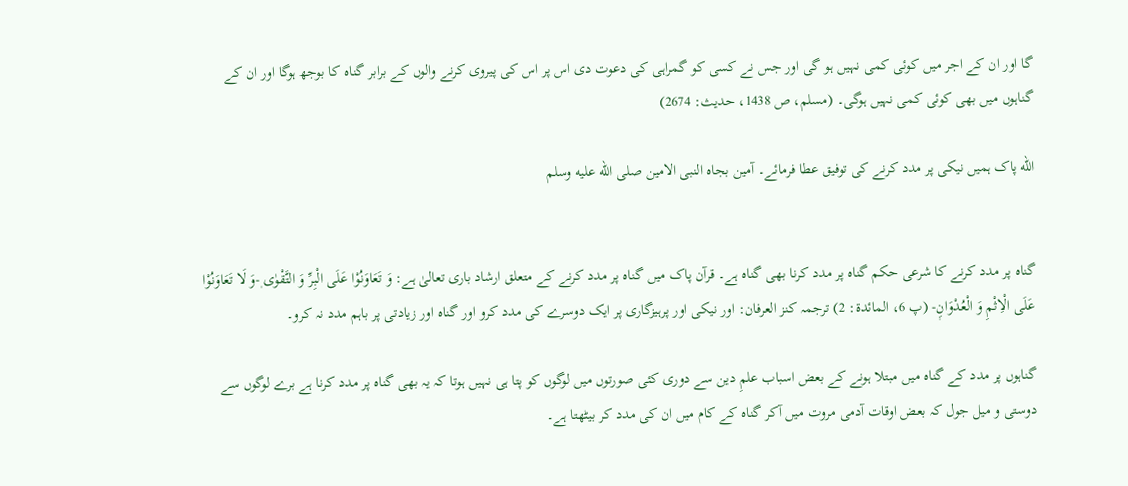گا اور ان کے اجر میں کوئی کمی نہیں ہو گی اور جس نے کسی کو گمراہی کی دعوت دی اس پر اس کی پیروی کرنے والوں کے برابر گناہ کا بوجھ ہوگا اور ان کے گناہوں میں بھی کوئی کمی نہیں ہوگی۔ (مسلم، ص 1438، حدیث: 2674)

الله پاک ہمیں نیکی پر مدد کرنے کی توفیق عطا فرمائے۔ آمین بجاہ النبی الامین صلى الله عليه وسلم


گناہ پر مدد کرنے کا شرعی حکم گناہ پر مدد کرنا بھی گناہ ہے۔ قرآن پاک میں گناہ پر مدد کرنے کے متعلق ارشاد باری تعالیٰ ہے: وَ تَعَاوَنُوْا عَلَى الْبِرِّ وَ التَّقْوٰى ۪-وَ لَا تَعَاوَنُوْا عَلَى الْاِثْمِ وَ الْعُدْوَانِ۪- (پ 6، المائدۃ: 2) ترجمہ کنز العرفان: اور نیکی اور پرہیزگاری پر ایک دوسرے کی مدد کرو اور گناہ اور زیادتی پر باہم مدد نہ کرو۔

گناہوں پر مدد کے گناہ میں مبتلا ہونے کے بعض اسباب علمِ دین سے دوری کئی صورتوں میں لوگوں کو پتا ہی نہیں ہوتا کہ یہ بھی گناہ پر مدد کرنا ہے برے لوگوں سے دوستی و میل جول کہ بعض اوقات آدمی مروت میں آکر گناہ کے کام میں ان کی مدد کر بیٹھتا ہے۔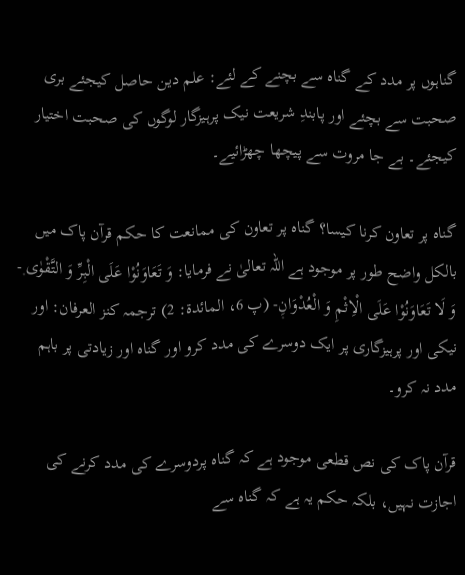گناہوں پر مدد کے گناہ سے بچنے کے لئے: علم دین حاصل کیجئے بری صحبت سے بچئے اور پابندِ شریعت نیک پرہیزگار لوگوں کی صحبت اختیار کیجئے۔ بے جا مروت سے پیچھا چھڑائیے۔

گناہ پر تعاون کرنا کیسا؟ گناه پر تعاون کی ممانعت کا حکم قرآن پاک میں بالکل واضح طور پر موجود ہے اللہ تعالیٰ نے فرمایا: وَ تَعَاوَنُوْا عَلَى الْبِرِّ وَ التَّقْوٰى ۪-وَ لَا تَعَاوَنُوْا عَلَى الْاِثْمِ وَ الْعُدْوَانِ۪- (پ 6، المائدۃ: 2) ترجمہ کنز العرفان: اور نیکی اور پرہیزگاری پر ایک دوسرے کی مدد کرو اور گناہ اور زیادتی پر باہم مدد نہ کرو۔

قرآن پاک کی نص قطعی موجود ہے کہ گناہ پردوسرے کی مدد کرنے کی اجازت نہیں، بلکہ حکم یہ ہے کہ گناہ سے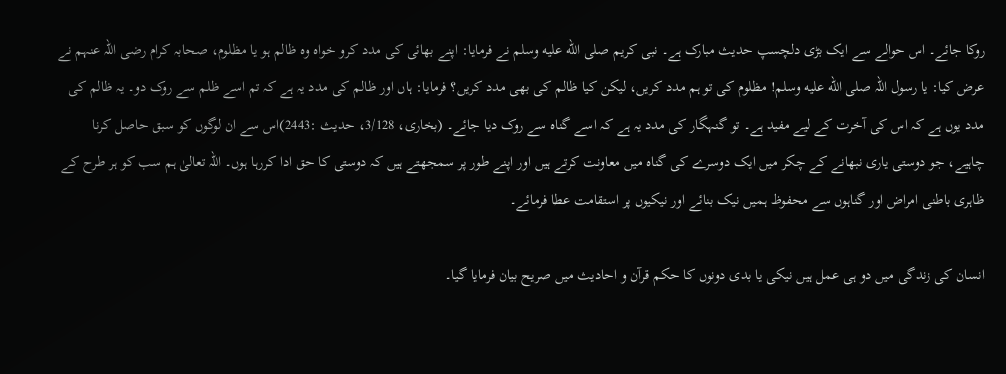روکا جائے۔ اس حوالے سے ایک بڑی دلچسپ حدیث مبارک ہے۔ نبی کریم صلى الله عليه وسلم نے فرمايا: اپنے بھائی کی مدد کرو خواہ وہ ظالم ہو یا مظلوم، صحابہ کرام رضی اللہ عنہم نے عرض کیا: یا رسول اللہ صلى الله عليه وسلم! مظلوم کی تو ہم مدد کریں، لیکن کیا ظالم کی بھی مدد کریں؟ فرمایا: ہاں اور ظالم کی مدد یہ ہے کہ تم اسے ظلم سے روک دو۔ یہ ظالم کی مدد یوں ہے کہ اس کی آخرت کے لیے مفید ہے۔ تو گنہگار کی مدد یہ ہے کہ اسے گناہ سے روک دیا جائے۔ (بخاری، 3/128، حدیث :2443)اس سے ان لوگوں کو سبق حاصل کرنا چاہیے، جو دوستی یاری نبھانے کے چکر میں ایک دوسرے کی گناہ میں معاونت کرتے ہیں اور اپنے طور پر سمجھتے ہیں کہ دوستی کا حق ادا کررہا ہوں۔ اللہ تعالیٰ ہم سب کو ہر طرح کے ظاہری باطنی امراض اور گناہوں سے محفوظ ہمیں نیک بنائے اور نیکیوں پر استقامت عطا فرمائے۔

انسان کی زندگی میں دو ہی عمل ہیں نیکی یا بدی دونوں کا حکم قرآن و احادیث میں صریح بیان فرمایا گیا۔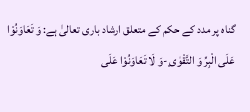گناہ پر مدد کے حکم کے متعلق ارشاد باری تعالیٰ ہے: وَ تَعَاوَنُوْا عَلَى الْبِرِّ وَ التَّقْوٰى ۪-وَ لَا تَعَاوَنُوْا عَلَى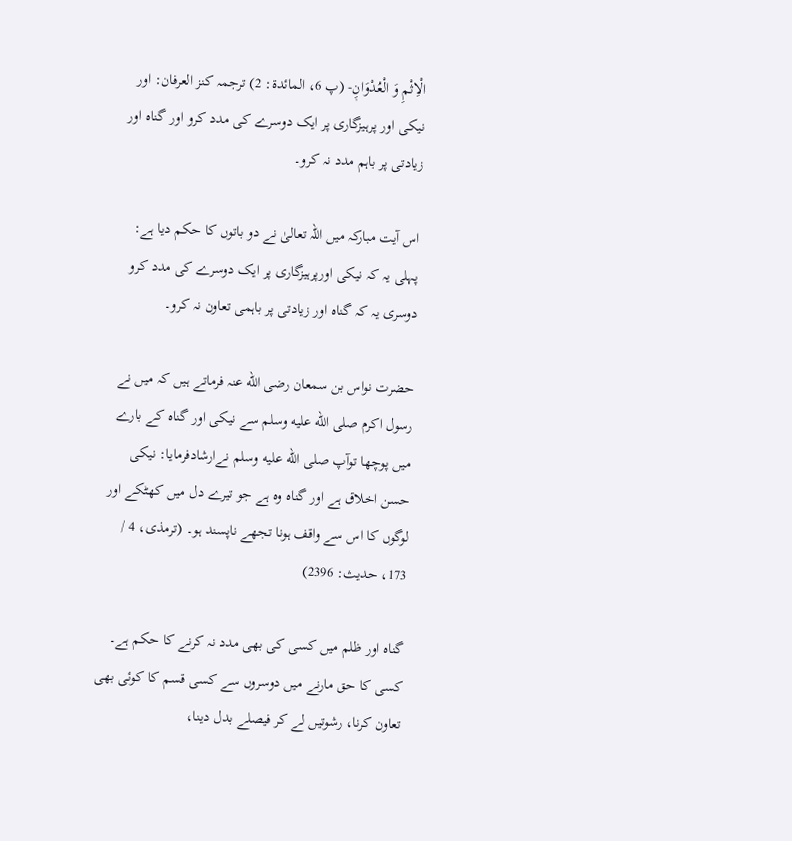الْاِثْمِ وَ الْعُدْوَانِ۪- (پ 6، المائدۃ: 2) ترجمہ کنز العرفان: اور نیکی اور پرہیزگاری پر ایک دوسرے کی مدد کرو اور گناہ اور زیادتی پر باہم مدد نہ کرو۔

اس آیت مبارکہ میں اللہ تعالیٰ نے دو باتوں کا حکم دیا ہے: پہلی یہ کہ نیکی اورپرہیزگاری پر ایک دوسرے کی مدد کرو دوسری یہ کہ گناہ اور زیادتی پر باہمی تعاون نہ کرو۔

حضرت نواس بن سمعان رضی الله عنہ فرماتے ہیں کہ میں نے رسول اکرم صلى الله عليه وسلم سے نیکی اور گناہ کے بارے میں پوچھا توآپ صلى الله عليه وسلم نےارشادفرمایا: نیکی حسن اخلاق ہے اور گناہ وہ ہے جو تیرے دل میں کھٹکے اور لوگوں کا اس سے واقف ہونا تجھے ناپسند ہو۔ (ترمذی، 4 / 173، حدیث: 2396)

گناہ اور ظلم میں کسی کی بھی مدد نہ کرنے کا حکم ہے۔ کسی کا حق مارنے میں دوسروں سے کسی قسم کا کوئی بھی تعاون کرنا، رشوتیں لے کر فیصلے بدل دینا،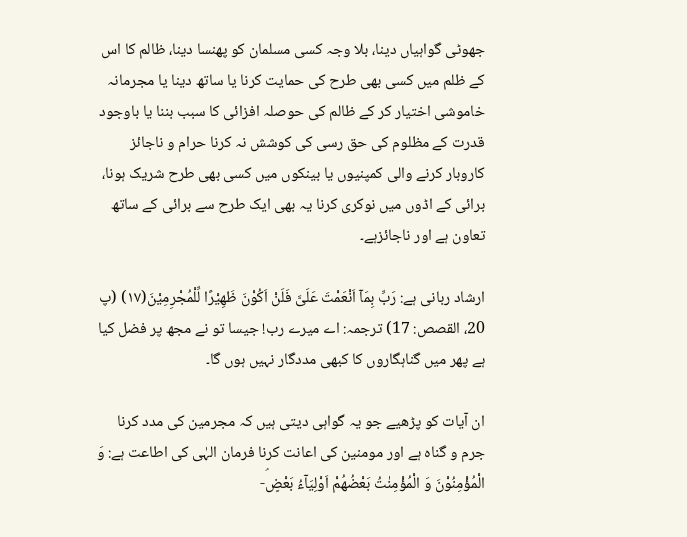جھوٹی گواہیاں دینا، بلا وجہ کسی مسلمان کو پھنسا دینا، ظالم کا اس کے ظلم میں کسی بھی طرح کی حمایت کرنا یا ساتھ دینا یا مجرمانہ خاموشی اختیار کر کے ظالم کی حوصلہ افزائی کا سبب بننا یا باوجود قدرت کے مظلوم کی حق رسی کی کوشش نہ کرنا حرام و ناجائز کاروبار کرنے والی کمپنیوں یا بینکوں میں کسی بھی طرح شریک ہونا، برائی کے اڈوں میں نوکری کرنا یہ بھی ایک طرح سے برائی کے ساتھ تعاون ہے اور ناجائزہے۔

ارشاد ربانی ہے: رَبِّ بِمَاۤ اَنْعَمْتَ عَلَیَّ فَلَنْ اَكُوْنَ ظَهِیْرًا لِّلْمُجْرِمِیْنَ(۱۷) (پ 20، القصص: 17) ترجمہ: اے میرے رب! جیسا تو نے مجھ پر فضل کیا ہے پھر میں گناہگاروں کا کبھی مددگار نہیں ہوں گا۔

ان آیات کو پڑھیے جو یہ گواہی دیتی ہیں کہ مجرمین کی مدد کرنا جرم و گناہ ہے اور مومنین کی اعانت کرنا فرمان الہٰی کی اطاعت ہے: وَ الْمُؤْمِنُوْنَ وَ الْمُؤْمِنٰتُ بَعْضُهُمْ اَوْلِیَآءُ بَعْضٍۘ-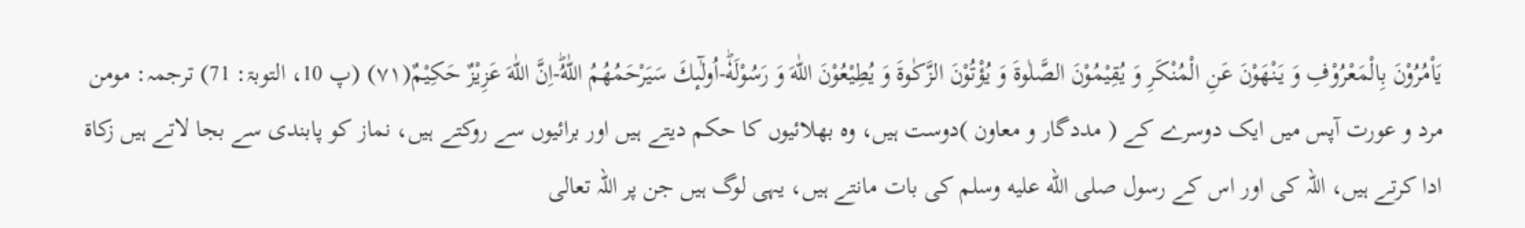یَاْمُرُوْنَ بِالْمَعْرُوْفِ وَ یَنْهَوْنَ عَنِ الْمُنْكَرِ وَ یُقِیْمُوْنَ الصَّلٰوةَ وَ یُؤْتُوْنَ الزَّكٰوةَ وَ یُطِیْعُوْنَ اللّٰهَ وَ رَسُوْلَهٗؕ-اُولٰٓىٕكَ سَیَرْحَمُهُمُ اللّٰهُؕ-اِنَّ اللّٰهَ عَزِیْزٌ حَكِیْمٌ(۷۱) (پ 10، التوبۃ: 71) ترجمہ: مومن مرد و عورت آپس میں ایک دوسرے کے ( مددگار و معاون )دوست ہیں، وہ بھلائیوں کا حکم دیتے ہیں اور برائیوں سے روکتے ہیں، نماز کو پابندی سے بجا لاتے ہیں زکاۃ ادا کرتے ہیں، اللہ کی اور اس کے رسول صلى الله عليه وسلم کی بات مانتے ہیں، یہی لوگ ہیں جن پر اللہ تعالی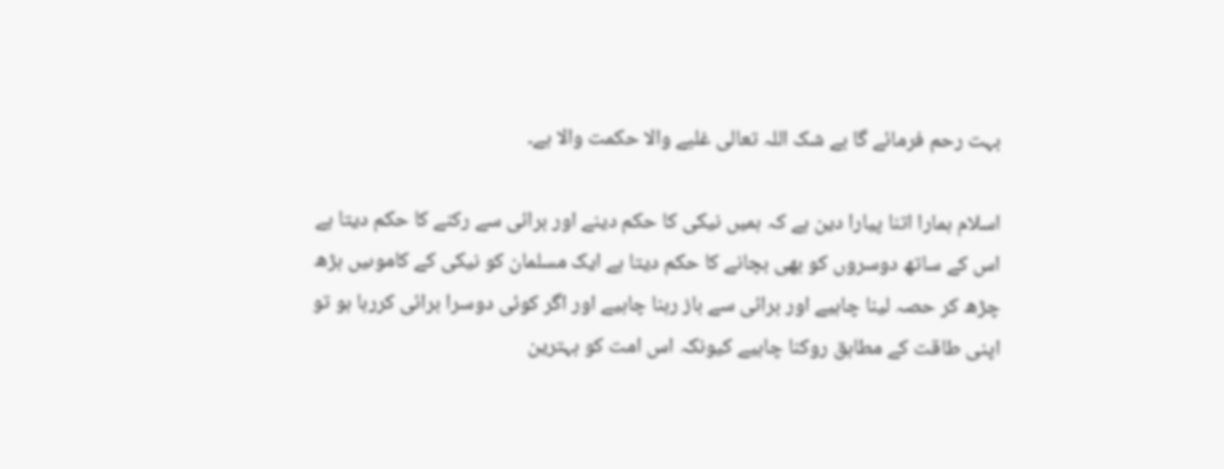بہت رحم فرمائے گا بے شک اللہ تعالی غلبے والا حکمت والا ہے۔

اسلام ہمارا اتنا پیارا دین ہے کہ ہمیں نیکی کا حکم دینے اور برائی سے رکنے کا حکم دیتا ہے اس کے ساتھ دوسروں کو بھی بچانے کا حکم دیتا ہے ایک مسلمان کو نیکی کے کاموںیں بڑھ چڑھ کر حصہ لینا چاہیے اور برائی سے باز رہنا چاہیے اور اگر کوئی دوسرا برائی کررہا ہو تو اپنی طاقت کے مطابق روکنا چاہیے کیونکہ اس امت کو بہترین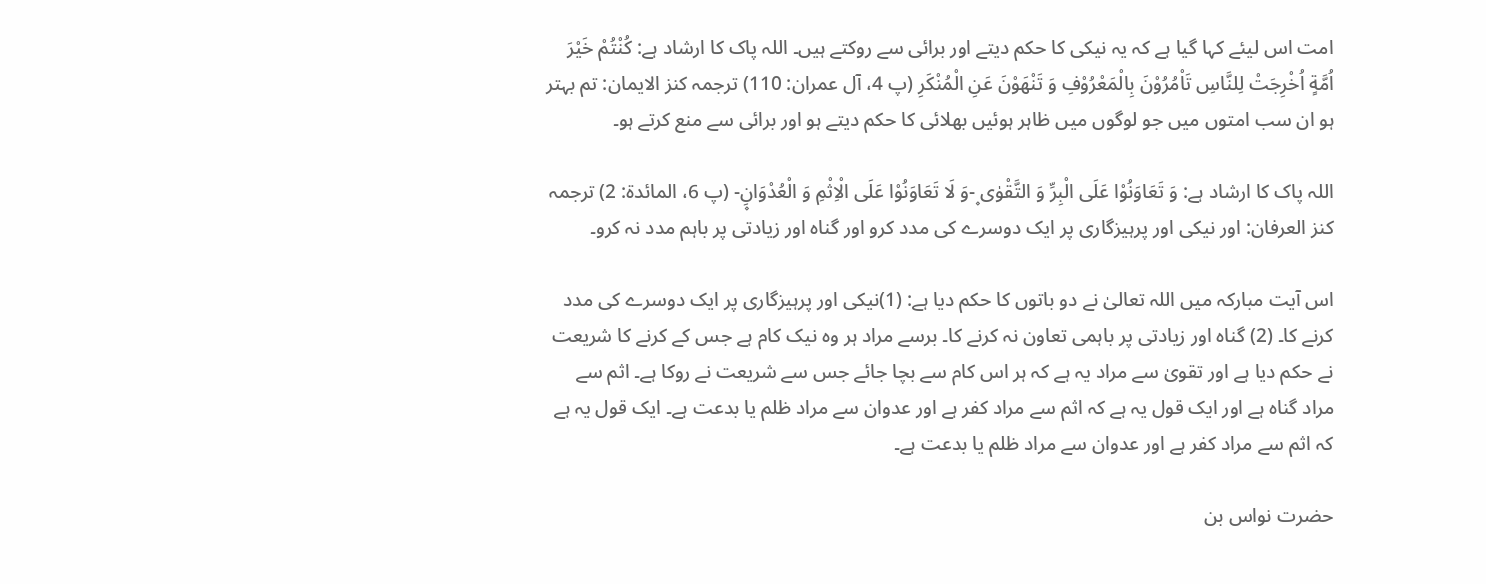امت اس لیئے کہا گیا ہے کہ یہ نیکی کا حکم دیتے اور برائی سے روکتے ہیں۔ اللہ پاک کا ارشاد ہے: كُنْتُمْ خَیْرَ اُمَّةٍ اُخْرِجَتْ لِلنَّاسِ تَاْمُرُوْنَ بِالْمَعْرُوْفِ وَ تَنْهَوْنَ عَنِ الْمُنْكَرِ (پ 4، آل عمران: 110) ترجمہ کنز الایمان: تم بہتر ہو ان سب امتوں میں جو لوگوں میں ظاہر ہوئیں بھلائی کا حکم دیتے ہو اور برائی سے منع کرتے ہو۔

اللہ پاک کا ارشاد ہے: وَ تَعَاوَنُوْا عَلَى الْبِرِّ وَ التَّقْوٰى ۪-وَ لَا تَعَاوَنُوْا عَلَى الْاِثْمِ وَ الْعُدْوَانِ۪- (پ 6، المائدۃ: 2) ترجمہ کنز العرفان: اور نیکی اور پرہیزگاری پر ایک دوسرے کی مدد کرو اور گناہ اور زیادتی پر باہم مدد نہ کرو۔

اس آیت مبارکہ میں اللہ تعالیٰ نے دو باتوں کا حکم دیا ہے: (1)نیکی اور پرہیزگاری پر ایک دوسرے کی مدد کرنے کا۔ (2) گناہ اور زیادتی پر باہمی تعاون نہ کرنے کا۔ برسے مراد ہر وہ نیک کام ہے جس کے کرنے کا شریعت نے حکم دیا ہے اور تقویٰ سے مراد یہ ہے کہ ہر اس کام سے بچا جائے جس سے شریعت نے روکا ہے۔ اثم سے مراد گناہ ہے اور ایک قول یہ ہے کہ اثم سے مراد کفر ہے اور عدوان سے مراد ظلم یا بدعت ہے۔ ایک قول یہ ہے کہ اثم سے مراد کفر ہے اور عدوان سے مراد ظلم یا بدعت ہے۔

حضرت نواس بن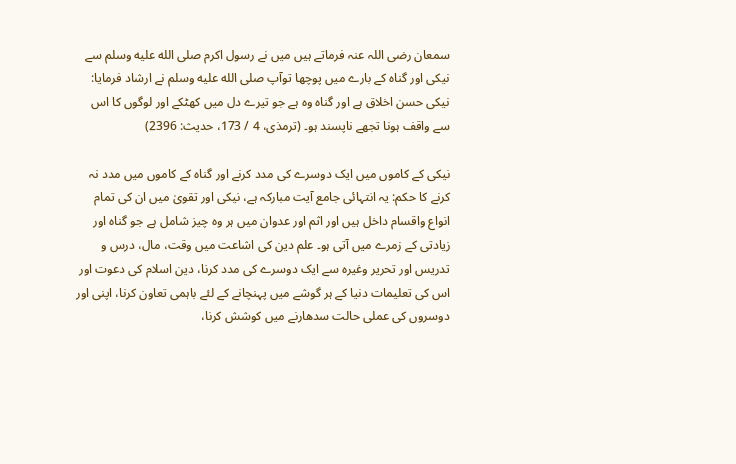سمعان رضی اللہ عنہ فرماتے ہیں میں نے رسول اکرم صلى الله عليه وسلم سے نیکی اور گناہ کے بارے میں پوچھا توآپ صلى الله عليه وسلم نے ارشاد فرمایا: نیکی حسن اخلاق ہے اور گناہ وہ ہے جو تیرے دل میں کھٹکے اور لوگوں کا اس سے واقف ہونا تجھے ناپسند ہو۔ (ترمذی، 4 / 173، حدیث: 2396)

نیکی کے کاموں میں ایک دوسرے کی مدد کرنے اور گناہ کے کاموں میں مدد نہ کرنے کا حکم: یہ انتہائی جامع آیت مبارکہ ہے، نیکی اور تقویٰ میں ان کی تمام انواع واقسام داخل ہیں اور اثم اور عدوان میں ہر وہ چیز شامل ہے جو گناہ اور زیادتی کے زمرے میں آتی ہو۔ علم دین کی اشاعت میں وقت، مال، درس و تدریس اور تحریر وغیرہ سے ایک دوسرے کی مدد کرنا، دین اسلام کی دعوت اور اس کی تعلیمات دنیا کے ہر گوشے میں پہنچانے کے لئے باہمی تعاون کرنا، اپنی اور دوسروں کی عملی حالت سدھارنے میں کوشش کرنا،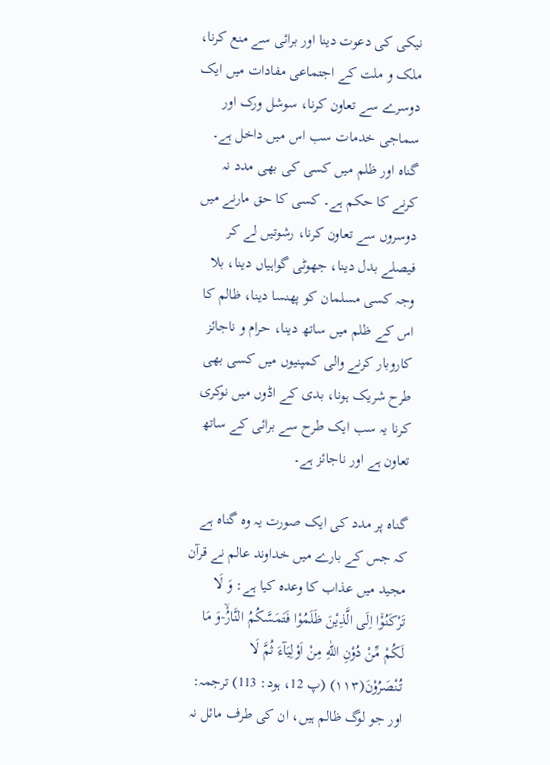نیکی کی دعوت دینا اور برائی سے منع کرنا، ملک و ملت کے اجتماعی مفادات میں ایک دوسرے سے تعاون کرنا، سوشل ورک اور سماجی خدمات سب اس میں داخل ہے۔ گناہ اور ظلم میں کسی کی بھی مدد نہ کرنے کا حکم ہے۔ کسی کا حق مارنے میں دوسروں سے تعاون کرنا، رشوتیں لے کر فیصلے بدل دینا، جھوٹی گواہیاں دینا، بلا وجہ کسی مسلمان کو پھنسا دینا، ظالم کا اس کے ظلم میں ساتھ دینا، حرام و ناجائز کاروبار کرنے والی کمپنیوں میں کسی بھی طرح شریک ہونا، بدی کے اڈوں میں نوکری کرنا یہ سب ایک طرح سے برائی کے ساتھ تعاون ہے اور ناجائز ہے۔

گناہ پر مدد کی ایک صورت یہ وہ گناہ ہے کہ جس کے بارے میں خداوند عالم نے قرآن مجید میں عذاب کا وعدہ کیا ہے: وَ لَا تَرْكَنُوْۤا اِلَى الَّذِیْنَ ظَلَمُوْا فَتَمَسَّكُمُ النَّارُۙ-وَ مَا لَكُمْ مِّنْ دُوْنِ اللّٰهِ مِنْ اَوْلِیَآءَ ثُمَّ لَا تُنْصَرُوْنَ(۱۱۳) (پ 12، ہود: 113) ترجمہ: اور جو لوگ ظالم ہیں، ان کی طرف مائل نہ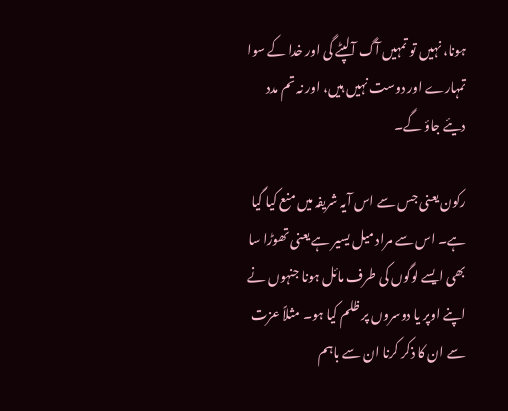ہونا، نہیں تو تمہیں آگ آلپٹے گی اور خدا کے سوا تمہارے اور دوست نہیں ہیں، اور نہ تم مدد دیئے جاؤ گے۔

رکون یعنی جس سے اس آیہ شریفہ میں منع کیا گیا ہے۔ اس سے مراد میل یسیر ہے یعنی تھوڑا سا بھی ایسے لوگوں کی طرف مائل ہونا جنہوں نے اپنے اوپر یا دوسروں پر ظلم کیا ہو۔ مثلاً عزت سے ان کا ذکر کرنا ان سے باہم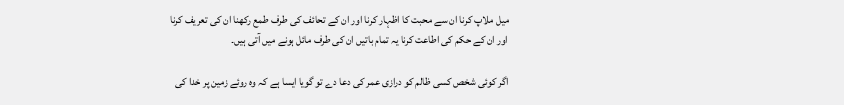میل ملاپ کرنا ان سے محبت کا اظہار کرنا اور ان کے تحائف کی طرف طمع رکھنا ان کی تعریف کرنا اور ان کے حکم کی اطاعت کرنا یہ تمام باتیں ان کی طرف مائل ہونے میں آتی ہیں۔

اگر کوئی شخص کسی ظالم کو درازی عمر کی دعا دے تو گویا ایسا ہے کہ وہ روئے زمین پر خدا کی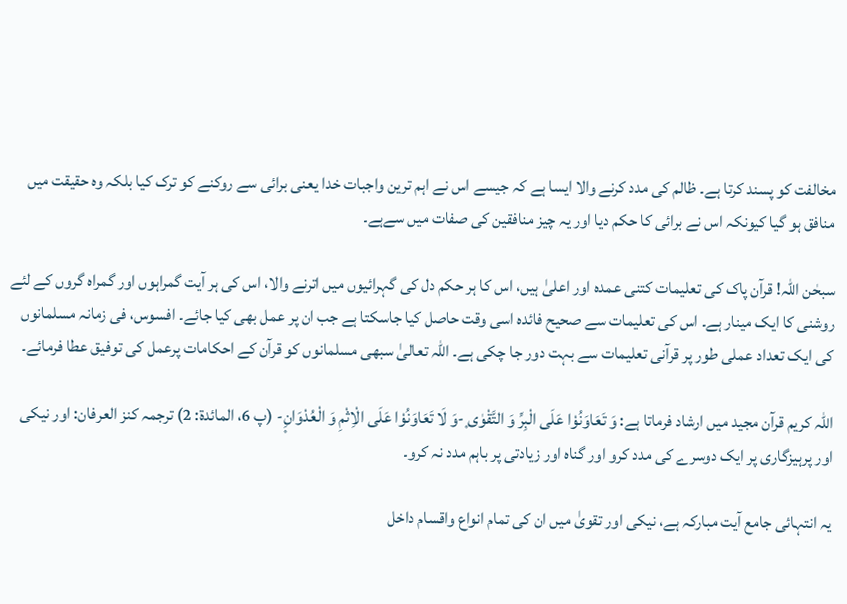مخالفت کو پسند کرتا ہے۔ ظالم کی مدد کرنے والا ایسا ہے کہ جیسے اس نے اہم ترین واجبات خدا یعنی برائی سے روکنے کو ترک کیا بلکہ وہ حقیقت میں منافق ہو گیا کیونکہ اس نے برائی کا حکم دیا اور یہ چیز منافقین کی صفات میں سےہے۔

سبحٰن اللہ! قرآن پاک کی تعلیمات کتنی عمدہ اور اعلیٰ ہیں، اس کا ہر حکم دل کی گہرائیوں میں اترنے والا، اس کی ہر آیت گمراہوں اور گمراہ گروں کے لئے روشنی کا ایک مینار ہے۔ اس کی تعلیمات سے صحیح فائدہ اسی وقت حاصل کیا جاسکتا ہے جب ان پر عمل بھی کیا جائے۔ افسوس، فی زمانہ مسلمانوں کی ایک تعداد عملی طور پر قرآنی تعلیمات سے بہت دور جا چکی ہے۔ اللہ تعالیٰ سبھی مسلمانوں کو قرآن کے احکامات پرعمل کی توفیق عطا فرمائے۔

اللہ کریم قرآن مجید میں ارشاد فرماتا ہے: وَ تَعَاوَنُوْا عَلَى الْبِرِّ وَ التَّقْوٰى ۪-وَ لَا تَعَاوَنُوْا عَلَى الْاِثْمِ وَ الْعُدْوَانِ۪- (پ 6، المائدۃ: 2) ترجمہ کنز العرفان: اور نیکی اور پرہیزگاری پر ایک دوسرے کی مدد کرو اور گناہ اور زیادتی پر باہم مدد نہ کرو۔

یہ انتہائی جامع آیت مبارکہ ہے، نیکی اور تقویٰ میں ان کی تمام انواع واقسام داخل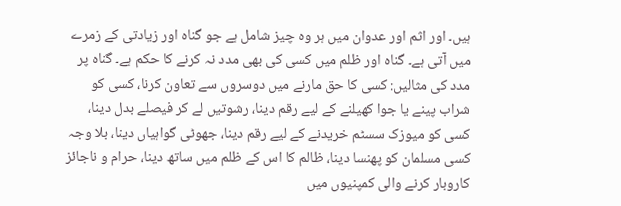ہیں۔ اور اثم اور عدوان میں ہر وہ چیز شامل ہے جو گناہ اور زیادتی کے زمرے میں آتی ہے۔ گناہ اور ظلم میں کسی کی بھی مدد نہ کرنے کا حکم ہے۔ گناہ پر مدد کی مثالیں: کسی کا حق مارنے میں دوسروں سے تعاون کرنا، کسی کو شراب پینے یا جوا کھیلنے کے لیے رقم دینا، رشوتیں لے کر فیصلے بدل دینا، کسی کو میوزک سسٹم خریدنے کے لیے رقم دینا، جھوٹی گواہیاں دینا، بلا وجہ کسی مسلمان کو پھنسا دینا، ظالم کا اس کے ظلم میں ساتھ دینا، حرام و ناجائز کاروبار کرنے والی کمپنیوں میں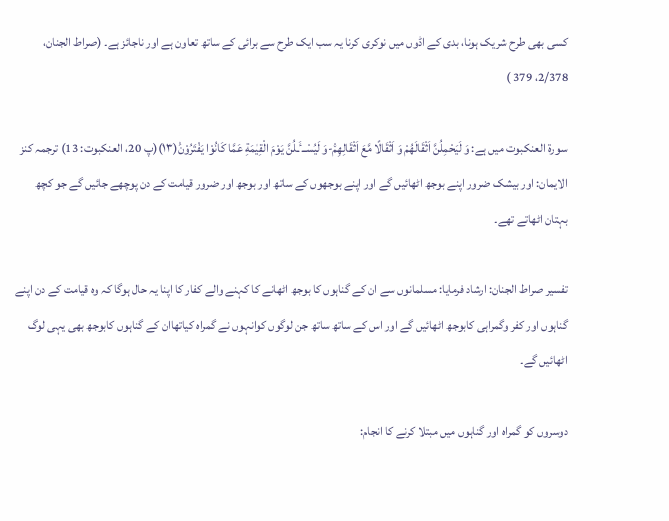کسی بھی طرح شریک ہونا، بدی کے اڈوں میں نوکری کرنا یہ سب ایک طرح سے برائی کے ساتھ تعاون ہے اور ناجائز ہے۔ (صراط الجنان، 2/378، 379 )

سورۃ العنکبوت میں ہے: وَ لَیَحْمِلُنَّ اَثْقَالَهُمْ وَ اَثْقَالًا مَّعَ اَثْقَالِهِمْ٘-وَ لَیُسْــٴَـلُنَّ یَوْمَ الْقِیٰمَةِ عَمَّا كَانُوْا یَفْتَرُوْنَ۠(۱۳)(پ 20، العنکبوت: 13) ترجمہ کنز الایمان: اور بیشک ضرور اپنے بوجھ اٹھائیں گے اور اپنے بوجھوں کے ساتھ اور بوجھ اور ضرور قیامت کے دن پوچھے جائیں گے جو کچھ بہتان اٹھاتے تھے۔

تفسیر صراط الجنان: ارشاد فرمایا: مسلمانوں سے ان کے گناہوں کا بوجھ اٹھانے کا کہنے والے کفار کا اپنا یہ حال ہوگا کہ وہ قیامت کے دن اپنے گناہوں اور کفر وگمراہی کابوجھ اٹھائیں گے اور اس کے ساتھ ساتھ جن لوگوں کوانہوں نے گمراہ کیاتھاان کے گناہوں کابوجھ بھی یہی لوگ اٹھائیں گے۔

دوسروں کو گمراہ اور گناہوں میں مبتلا کرنے کا انجام: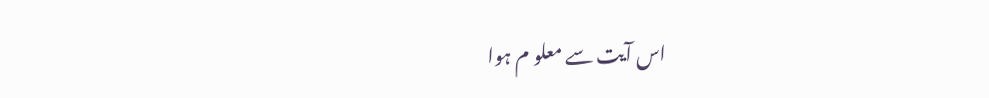اس آیت سے معلو م ہوا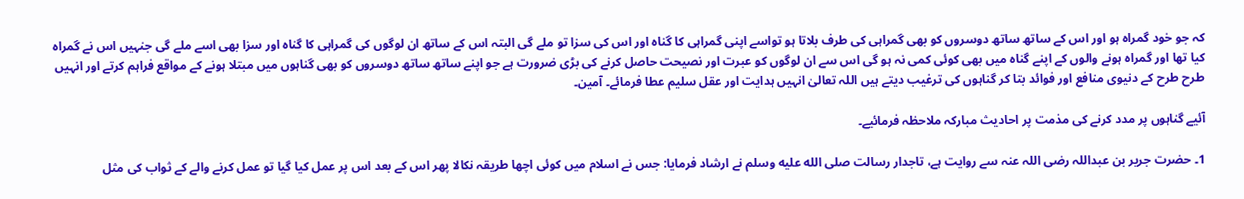کہ جو خود گمراہ ہو اور اس کے ساتھ ساتھ دوسروں کو بھی گمراہی کی طرف بلاتا ہو تواسے اپنی گمراہی کا گناہ اور اس کی سزا تو ملے گی البتہ اس کے ساتھ ان لوگوں کی گمراہی کا گناہ اور سزا بھی اسے ملے گی جنہیں اس نے گمراہ کیا تھا اور گمراہ ہونے والوں کے اپنے گناہ میں بھی کوئی کمی نہ ہو گی اس سے ان لوگوں کو عبرت اور نصیحت حاصل کرنے کی بڑی ضرورت ہے جو اپنے ساتھ ساتھ دوسروں کو بھی گناہوں میں مبتلا ہونے کے مواقع فراہم کرتے اور انہیں طرح طرح کے دنیوی منافع اور فوائد بتا کر گناہوں کی ترغیب دیتے ہیں اللہ تعالیٰ انہیں ہدایت اور عقل سلیم عطا فرمائے۔ آمین۔

آئیے گناہوں پر مدد کرنے کی مذمت پر احادیث مبارکہ ملاحظہ فرمائیے۔

1۔ حضرت جریر بن عبداللہ رضی اللہ عنہ سے روایت ہے، تاجدار رسالت صلى الله عليه وسلم نے ارشاد فرمایا: جس نے اسلام میں کوئی اچھا طریقہ نکالا پھر اس کے بعد اس پر عمل کیا گیا تو عمل کرنے والے کے ثواب کی مثل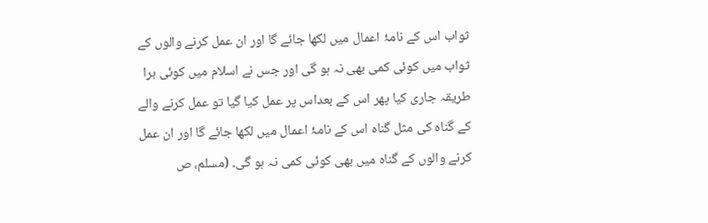ثواب اس کے نامۂ اعمال میں لکھا جائے گا اور ان عمل کرنے والوں کے ثواب میں کوئی کمی بھی نہ ہو گی اور جس نے اسلام میں کوئی برا طریقہ جاری کیا پھر اس کے بعداس پر عمل کیا گیا تو عمل کرنے والے کے گناہ کی مثل گناہ اس کے نامۂ اعمال میں لکھا جائے گا اور ان عمل کرنے والوں کے گناہ میں بھی کوئی کمی نہ ہو گی۔ (مسلم، ص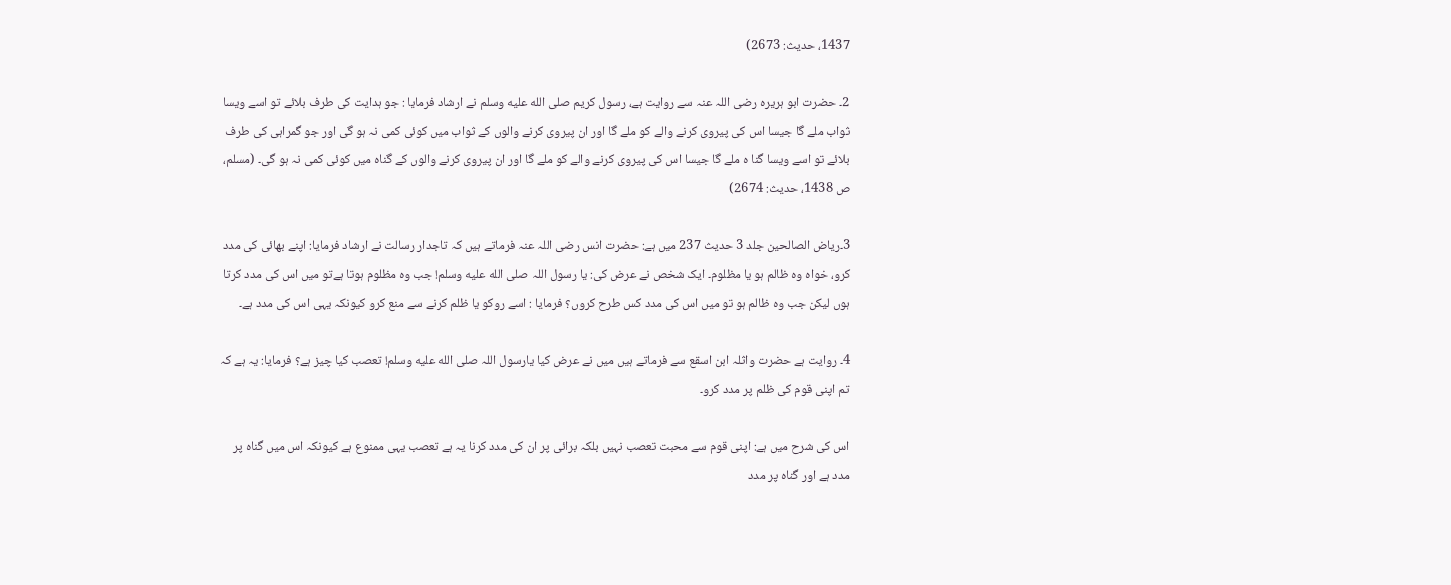1437، حدیث: 2673)

2۔ حضرت ابو ہریرہ رضی اللہ عنہ سے روایت ہے، رسول کریم صلى الله عليه وسلم نے ارشاد فرمایا : جو ہدایت کی طرف بلائے تو اسے ویسا ثواب ملے گا جیسا اس کی پیروی کرنے والے کو ملے گا اور ان پیروی کرنے والوں کے ثواب میں کوئی کمی نہ ہو گی اور جو گمراہی کی طرف بلائے تو اسے ویسا گنا ہ ملے گا جیسا اس کی پیروی کرنے والے کو ملے گا اور ان پیروی کرنے والوں کے گناہ میں کوئی کمی نہ ہو گی۔ (مسلم، ص 1438، حدیث: 2674)

3۔ریاض الصالحین جلد 3 حدیث 237 میں ہے: حضرت انس رضی اللہ عنہ فرماتے ہیں کہ تاجدار رسالت نے ارشاد فرمایا: اپنے بھائی کی مدد کرو، خواہ وہ ظالم ہو یا مظلوم۔ ایک شخص نے عرض کی: یا رسول اللہ صلى الله عليه وسلم! جب وہ مظلوم ہوتا ہےتو میں اس کی مدد کرتا ہوں لیکن جب وہ ظالم ہو تو میں اس کی مدد کس طرح کروں؟ فرمایا : اسے روکو یا ظلم کرنے سے منع کرو کیونکہ یہی اس کی مدد ہے۔

4۔ روایت ہے حضرت واثلہ ابن اسقع سے فرماتے ہیں میں نے عرض کیا یارسول اللہ صلى الله عليه وسلم! تعصب کیا چیز ہے؟ فرمایا: یہ ہے کہ تم اپنی قوم کی ظلم پر مدد کرو۔

اس کی شرح میں ہے: اپنی قوم سے محبت تعصب نہیں بلکہ برائی پر ان کی مدد کرنا یہ ہے تعصب یہی ممنوع ہے کیونکہ اس میں گناہ پر مدد ہے اور گناہ پر مدد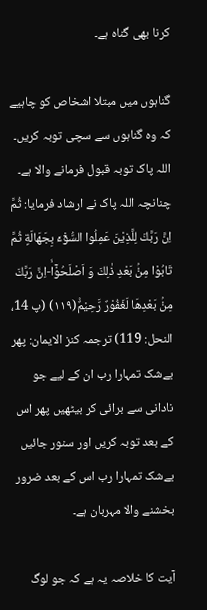کرنا بھی گناہ ہے۔

گناہوں میں مبتلا اشخاص کو چاہیے کہ وہ گناہوں سے سچی توبہ کریں۔ اللہ پاک توبہ قبول فرمانے والا ہے۔ چنانچہ اللہ پاک نے ارشاد فرمایا: ثُمَّ اِنَّ رَبَّكَ لِلَّذِیْنَ عَمِلُوا السُّوْٓءَ بِجَهَالَةٍ ثُمَّ تَابُوْا مِنْۢ بَعْدِ ذٰلِكَ وَ اَصْلَحُوْۤاۙ-اِنَّ رَبَّكَ مِنْۢ بَعْدِهَا لَغَفُوْرٌ رَّحِیْمٌ۠(۱۱۹) (پ 14، النحل: 119) ترجمہ کنز الایمان: پھر بےشک تمہارا رب ان کے لیے جو نادانی سے برائی کر بیٹھیں پھر اس کے بعد توبہ کریں اور سنور جائیں بےشک تمہارا رب اس کے بعد ضرور بخشنے والا مہربان ہے۔

آیت کا خلاصہ یہ ہے کہ جو لوگ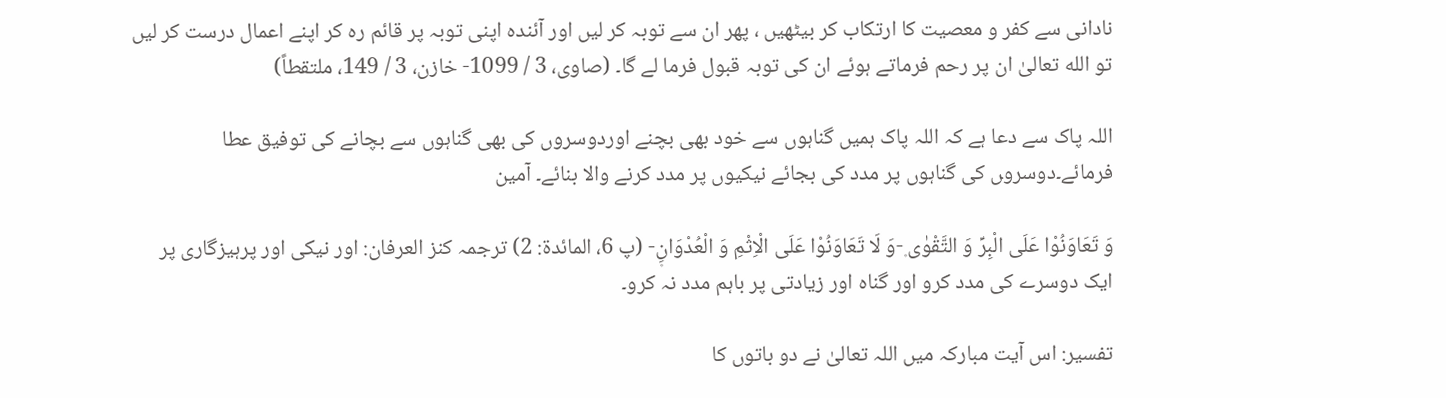نادانی سے کفر و معصیت کا ارتکاب کر بیٹھیں ، پھر ان سے توبہ کر لیں اور آئندہ اپنی توبہ پر قائم رہ کر اپنے اعمال درست کر لیں تو الله تعالیٰ ان پر رحم فرماتے ہوئے ان کی توبہ قبول فرما لے گا۔ (صاوی، 3 / 1099- خازن، 3 / 149، ملتقطاً)

اللہ پاک سے دعا ہے کہ اللہ پاک ہمیں گناہوں سے خود بھی بچنے اوردوسروں کی بھی گناہوں سے بچانے کی توفیق عطا فرمائے۔دوسرو‍ں کی گناہوں پر مدد کی بجائے نیکیوں پر مدد کرنے والا بنائے۔ آمین

وَ تَعَاوَنُوْا عَلَى الْبِرِّ وَ التَّقْوٰى ۪-وَ لَا تَعَاوَنُوْا عَلَى الْاِثْمِ وَ الْعُدْوَانِ۪- (پ 6، المائدۃ: 2) ترجمہ کنز العرفان: اور نیکی اور پرہیزگاری پر ایک دوسرے کی مدد کرو اور گناہ اور زیادتی پر باہم مدد نہ کرو۔

تفسیر: اس آیت مبارکہ میں اللہ تعالیٰ نے دو باتوں کا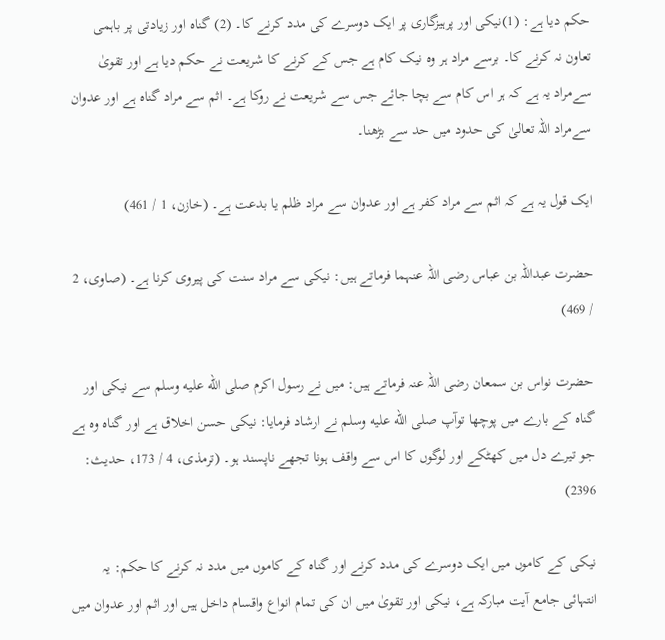حکم دیا ہے: (1)نیکی اور پرہیزگاری پر ایک دوسرے کی مدد کرنے کا۔ (2) گناہ اور زیادتی پر باہمی تعاون نہ کرنے کا۔ برسے مراد ہر وہ نیک کام ہے جس کے کرنے کا شریعت نے حکم دیا ہے اور تقویٰ سےمراد یہ ہے کہ ہر اس کام سے بچا جائے جس سے شریعت نے روکا ہے۔ اثم سے مراد گناہ ہے اور عدوان سےمراد اللہ تعالیٰ کی حدود میں حد سے بڑھنا۔

ایک قول یہ ہے کہ اثم سے مراد کفر ہے اور عدوان سے مراد ظلم یا بدعت ہے۔ (خازن، 1 / 461)

حضرت عبداللہ بن عباس رضی اللہ عنہما فرماتے ہیں: نیکی سے مراد سنت کی پیروی کرنا ہے۔ (صاوی، 2 / 469)

حضرت نواس بن سمعان رضی اللہ عنہ فرماتے ہیں: میں نے رسول اکرم صلى الله عليه وسلم سے نیکی اور گناہ کے بارے میں پوچھا توآپ صلى الله عليه وسلم نے ارشاد فرمایا: نیکی حسن اخلاق ہے اور گناہ وہ ہے جو تیرے دل میں کھٹکے اور لوگوں کا اس سے واقف ہونا تجھے ناپسند ہو۔ (ترمذی، 4 / 173، حدیث: 2396)

نیکی کے کاموں میں ایک دوسرے کی مدد کرنے اور گناہ کے کاموں میں مدد نہ کرنے کا حکم: یہ انتہائی جامع آیت مبارکہ ہے، نیکی اور تقویٰ میں ان کی تمام انواع واقسام داخل ہیں اور اثم اور عدوان میں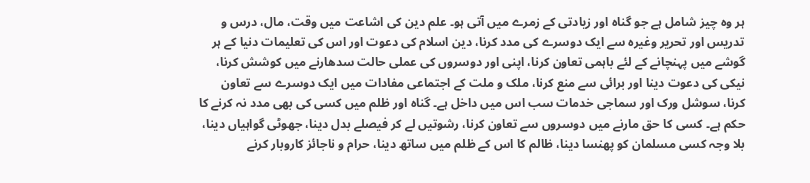ہر وہ چیز شامل ہے جو گناہ اور زیادتی کے زمرے میں آتی ہو۔ علم دین کی اشاعت میں وقت، مال، درس و تدریس اور تحریر وغیرہ سے ایک دوسرے کی مدد کرنا، دین اسلام کی دعوت اور اس کی تعلیمات دنیا کے ہر گوشے میں پہنچانے کے لئے باہمی تعاون کرنا، اپنی اور دوسروں کی عملی حالت سدھارنے میں کوشش کرنا، نیکی کی دعوت دینا اور برائی سے منع کرنا، ملک و ملت کے اجتماعی مفادات میں ایک دوسرے سے تعاون کرنا، سوشل ورک اور سماجی خدمات سب اس میں داخل ہے۔ گناہ اور ظلم میں کسی کی بھی مدد نہ کرنے کا حکم ہے۔ کسی کا حق مارنے میں دوسروں سے تعاون کرنا، رشوتیں لے کر فیصلے بدل دینا، جھوٹی گواہیاں دینا، بلا وجہ کسی مسلمان کو پھنسا دینا، ظالم کا اس کے ظلم میں ساتھ دینا، حرام و ناجائز کاروبار کرنے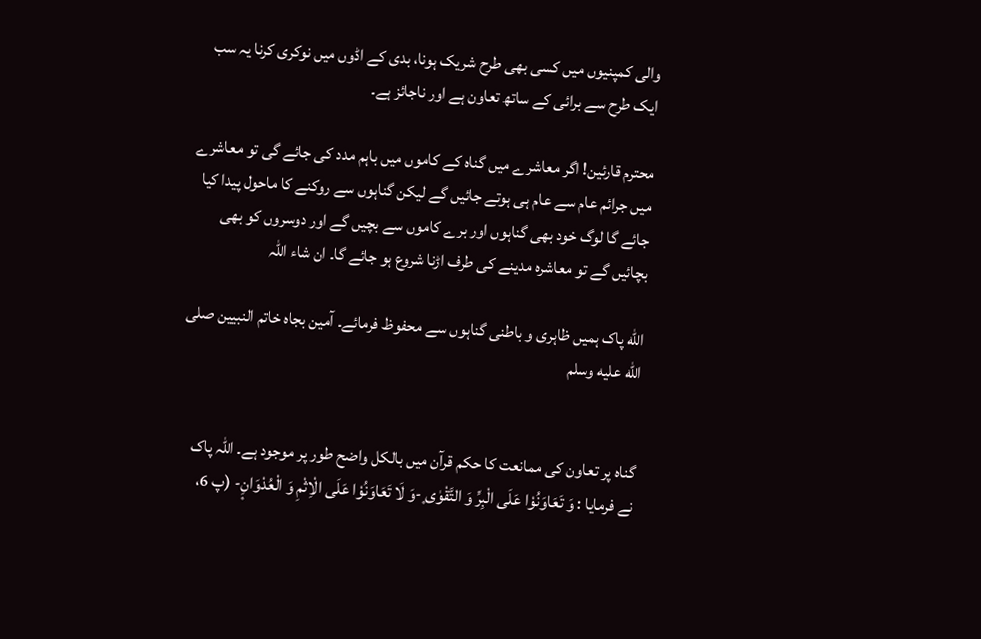والی کمپنیوں میں کسی بھی طرح شریک ہونا، بدی کے اڈوں میں نوکری کرنا یہ سب ایک طرح سے برائی کے ساتھ تعاون ہے اور ناجائز ہے۔

محترم قارئین! اگر معاشرے میں گناہ کے کاموں میں باہم مدد کی جائے گی تو معاشرے میں جرائم عام سے عام ہی ہوتے جائیں گے لیکن گناہوں سے روکنے کا ماحول پیدا کیا جائے گا لوگ خود بھی گناہوں اور برے کاموں سے بچیں گے اور دوسروں کو بھی بچائیں گے تو معاشرہ مدینے کی طرف اڑنا شروع ہو جائے گا۔ ان شاء اللہ

الله پاک ہمیں ظاہری و باطنی گناہوں سے محفوظ فرمائے۔ آمین بجاہ خاتم النبیین صلى الله عليه وسلم


گناہ پر تعاون کی ممانعت کا حکم قرآن میں بالکل واضح طور پر موجود ہے۔ اللہ پاک نے فرمایا : وَ تَعَاوَنُوْا عَلَى الْبِرِّ وَ التَّقْوٰى ۪-وَ لَا تَعَاوَنُوْا عَلَى الْاِثْمِ وَ الْعُدْوَانِ۪- (پ 6،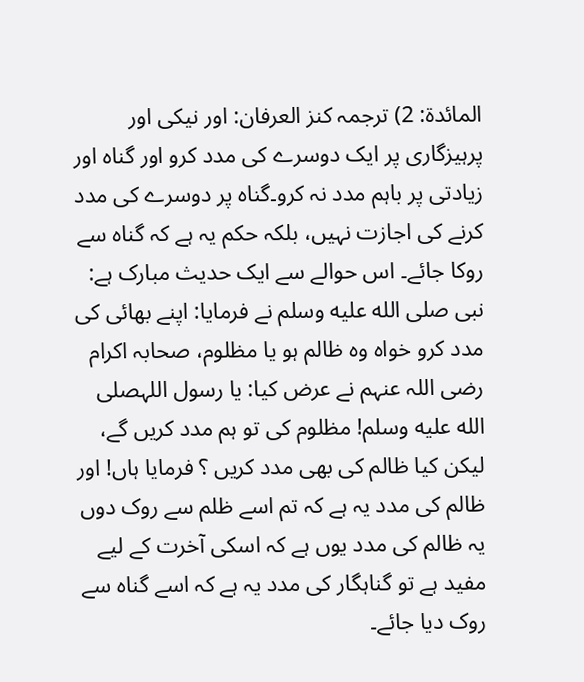المائدۃ: 2) ترجمہ کنز العرفان: اور نیکی اور پرہیزگاری پر ایک دوسرے کی مدد کرو اور گناہ اور زیادتی پر باہم مدد نہ کرو۔گناہ پر دوسرے کی مدد کرنے کی اجازت نہیں، بلکہ حکم یہ ہے کہ گناہ سے روکا جائے۔ اس حوالے سے ایک حدیث مبارک ہے: نبی صلى الله عليه وسلم نے فرمایا: اپنے بھائی کی مدد کرو خواہ وہ ظالم ہو یا مظلوم، صحابہ اکرام رضی اللہ عنہم نے عرض کیا: یا رسول اللہصلى الله عليه وسلم! مظلوم کی تو ہم مدد کریں گے، لیکن کیا ظالم کی بھی مدد کریں ؟ فرمایا ہاں! اور ظالم کی مدد یہ ہے کہ تم اسے ظلم سے روک دوں یہ ظالم کی مدد یوں ہے کہ اسکی آخرت کے لیے مفید ہے تو گناہگار کی مدد یہ ہے کہ اسے گناہ سے روک دیا جائے۔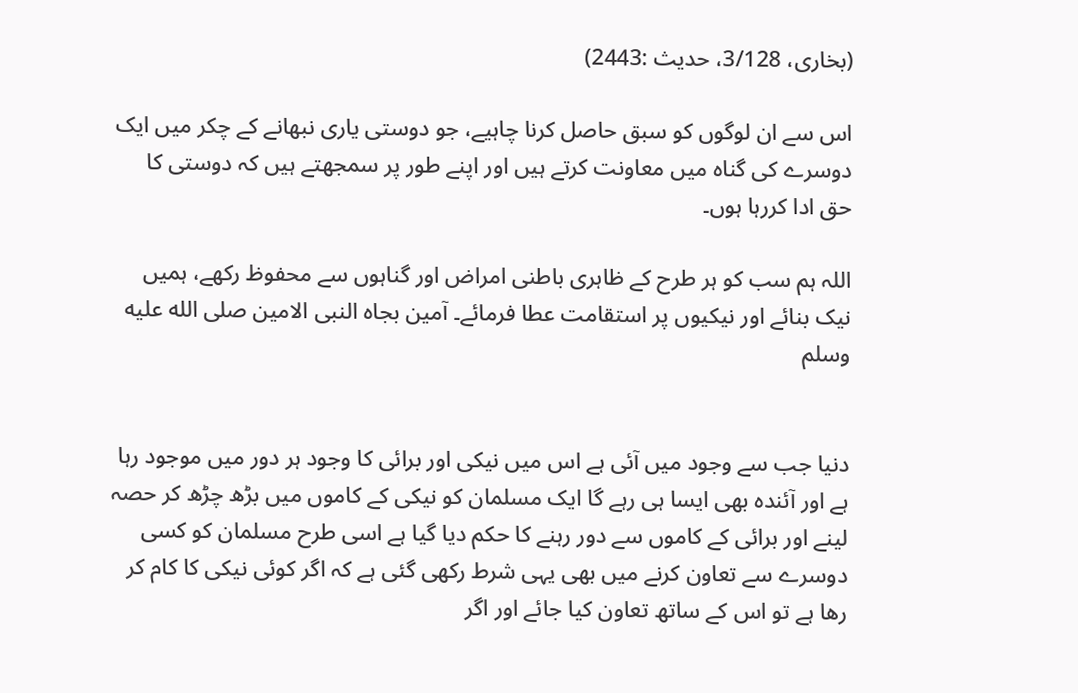(بخاری، 3/128، حدیث :2443)

اس سے ان لوگوں کو سبق حاصل کرنا چاہیے، جو دوستی یاری نبھانے کے چکر میں ایک دوسرے کی گناہ میں معاونت کرتے ہیں اور اپنے طور پر سمجھتے ہیں کہ دوستی کا حق ادا کررہا ہوں۔

اللہ ہم سب کو ہر طرح کے ظاہری باطنی امراض اور گناہوں سے محفوظ رکھے، ہمیں نیک بنائے اور نیکیوں پر استقامت عطا فرمائے۔ آمین بجاہ النبی الامین صلى الله عليه وسلم


دنیا جب سے وجود میں آئی ہے اس میں نیکی اور برائی کا وجود ہر دور میں موجود رہا ہے اور آئندہ بھی ایسا ہی رہے گا ایک مسلمان کو نیکی کے کاموں میں بڑھ چڑھ کر حصہ لینے اور برائی کے کاموں سے دور رہنے کا حکم دیا گیا ہے اسی طرح مسلمان کو کسی دوسرے سے تعاون کرنے میں بھی یہی شرط رکھی گئی ہے کہ اگر کوئی نیکی کا کام کر رھا ہے تو اس کے ساتھ تعاون کیا جائے اور اگر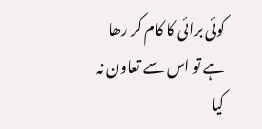کوئی برائی کا کام کر رھا ہے تو اس سے تعاون نہ کیا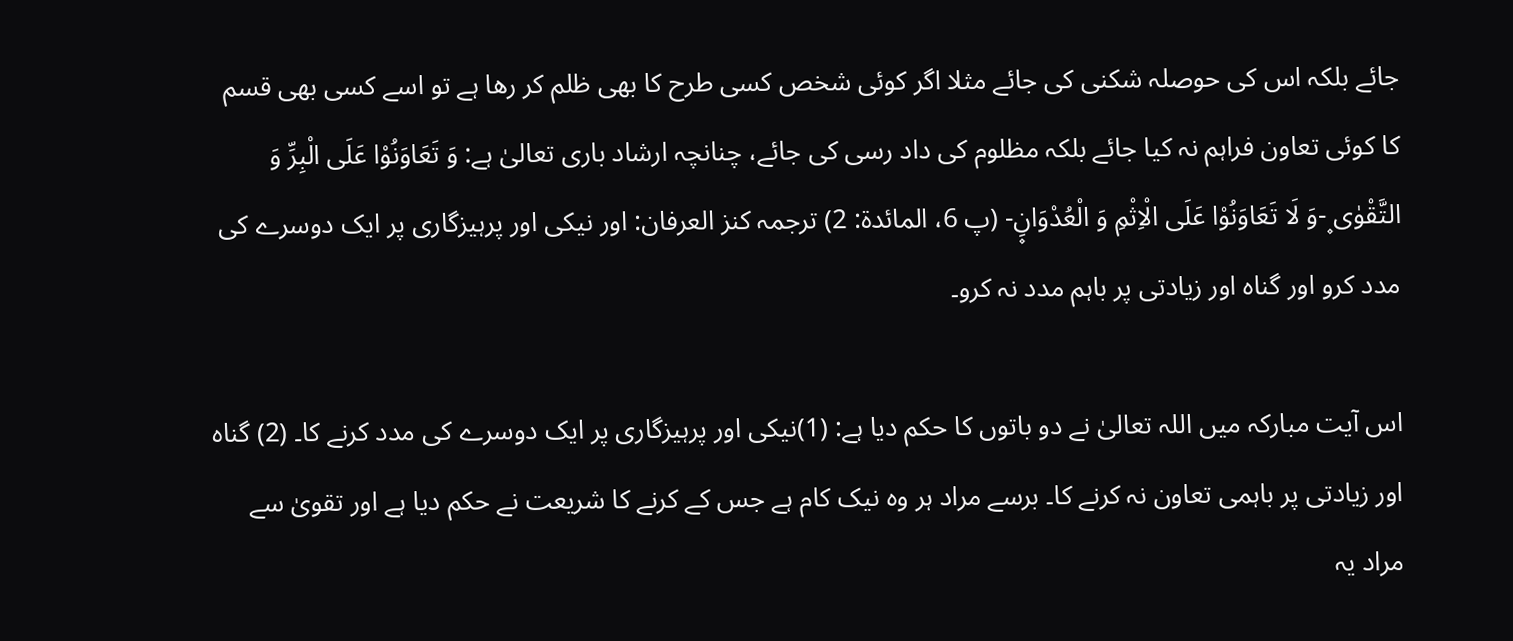جائے بلکہ اس کی حوصلہ شکنی کی جائے مثلا اگر کوئی شخص کسی طرح کا بھی ظلم کر رھا ہے تو اسے کسی بھی قسم کا کوئی تعاون فراہم نہ کیا جائے بلکہ مظلوم کی داد رسی کی جائے، چنانچہ ارشاد باری تعالیٰ ہے: وَ تَعَاوَنُوْا عَلَى الْبِرِّ وَ التَّقْوٰى ۪-وَ لَا تَعَاوَنُوْا عَلَى الْاِثْمِ وَ الْعُدْوَانِ۪- (پ 6، المائدۃ: 2) ترجمہ کنز العرفان: اور نیکی اور پرہیزگاری پر ایک دوسرے کی مدد کرو اور گناہ اور زیادتی پر باہم مدد نہ کرو۔

اس آیت مبارکہ میں اللہ تعالیٰ نے دو باتوں کا حکم دیا ہے: (1)نیکی اور پرہیزگاری پر ایک دوسرے کی مدد کرنے کا۔ (2) گناہ اور زیادتی پر باہمی تعاون نہ کرنے کا۔ برسے مراد ہر وہ نیک کام ہے جس کے کرنے کا شریعت نے حکم دیا ہے اور تقویٰ سے مراد یہ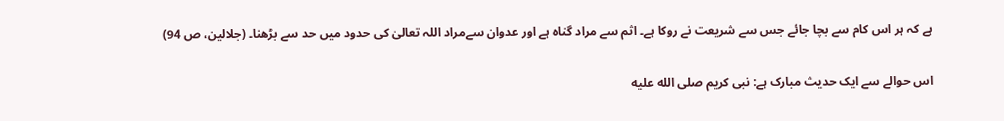ہے کہ ہر اس کام سے بچا جائے جس سے شریعت نے روکا ہے۔ اثم سے مراد گناہ ہے اور عدوان سےمراد اللہ تعالیٰ کی حدود میں حد سے بڑھنا۔ (جلالین، ص 94)

اس حوالے سے ایک حدیث مبارک ہے: نبی کریم صلى الله عليه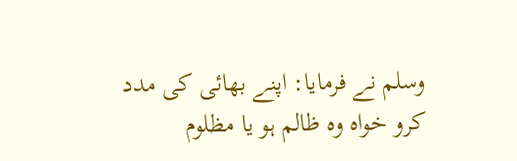وسلم نے فرمایا: اپنے بھائی کی مدد کرو خواہ وہ ظالم ہو یا مظلوم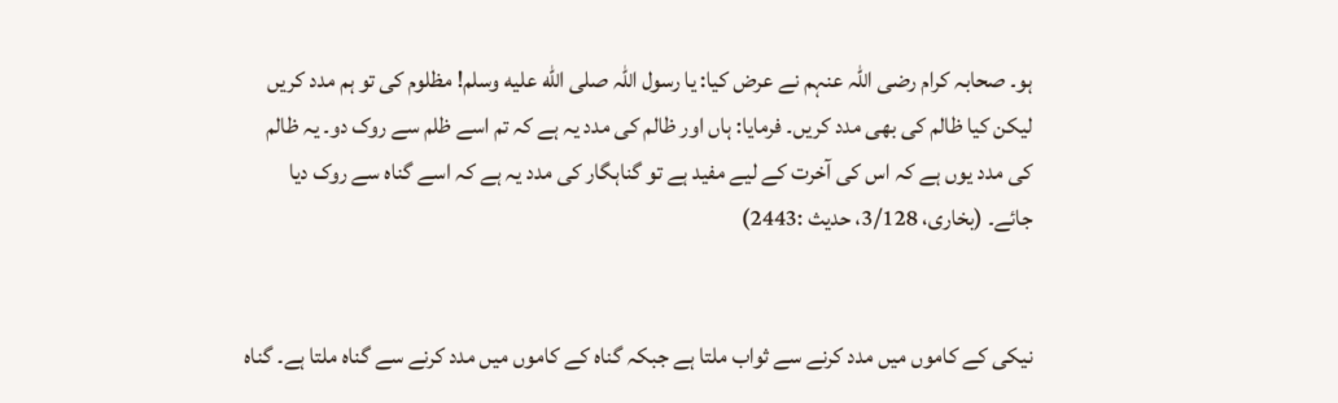ہو۔ صحابہ کرام رضی اللہ عنہم نے عرض کیا: یا رسول اللہ صلى الله عليه وسلم! مظلوم کی تو ہم مدد کریں لیکن کیا ظالم کی بھی مدد کریں۔ فرمایا: ہاں اور ظالم کی مدد یہ ہے کہ تم اسے ظلم سے روک دو۔ یہ ظالم کی مدد یوں ہے کہ اس کی آخرت کے لیے مفید ہے تو گناہگار کی مدد یہ ہے کہ اسے گناہ سے روک دیا جائے۔ (بخاری، 3/128، حدیث :2443)


نیکی کے کاموں میں مدد کرنے سے ثواب ملتا ہے جبکہ گناہ کے کاموں میں مدد کرنے سے گناہ ملتا ہے۔ گناہ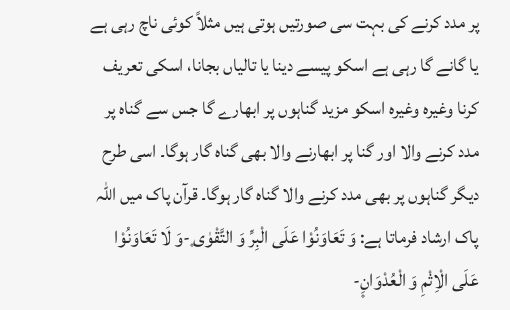پر مدد کرنے کی بہت سی صورتیں ہوتی ہیں مثلاً کوئی ناچ رہی ہے یا گانے گا رہی ہے اسکو پیسے دینا یا تالیاں بجانا، اسکی تعریف کرنا وغیرہ وغیرہ اسکو مزید گناہوں پر ابھارے گا جس سے گناہ پر مدد کرنے والا اور گنا پر ابھارنے والا بھی گناہ گار ہوگا۔ اسی طرح دیگر گناہوں پر بھی مدد کرنے والا گناہ گار ہوگا۔ قرآن پاک میں اللہ پاک ارشاد فرماتا ہے: وَ تَعَاوَنُوْا عَلَى الْبِرِّ وَ التَّقْوٰى ۪-وَ لَا تَعَاوَنُوْا عَلَى الْاِثْمِ وَ الْعُدْوَانِ۪-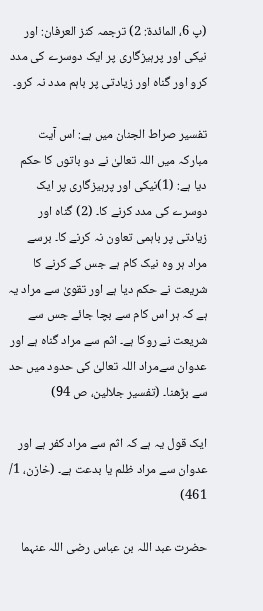(پ 6، المائدۃ: 2) ترجمہ کنز العرفان: اور نیکی اور پرہیزگاری پر ایک دوسرے کی مدد کرو اور گناہ اور زیادتی پر باہم مدد نہ کرو۔

تفسیر صراط الجنان میں ہے: اس آیت مبارکہ میں اللہ تعالیٰ نے دو باتوں کا حکم دیا ہے: (1)نیکی اور پرہیزگاری پر ایک دوسرے کی مدد کرنے کا۔ (2) گناہ اور زیادتی پر باہمی تعاون نہ کرنے کا۔ برسے مراد ہر وہ نیک کام ہے جس کے کرنے کا شریعت نے حکم دیا ہے اور تقویٰ سے مراد یہ ہے کہ ہر اس کام سے بچا جائے جس سے شریعت نے روکا ہے۔ اثم سے مراد گناہ ہے اور عدوان سےمراد اللہ تعالیٰ کی حدود میں حد سے بڑھنا۔ (تفسیر جلالین، ص 94)

ایک قول یہ ہے کہ اثم سے مراد کفر ہے اور عدوان سے مراد ظلم یا بدعت ہے۔ (خازن، 1/ 461)

حضرت عبد اللہ بن عباس رضی اللہ عنہما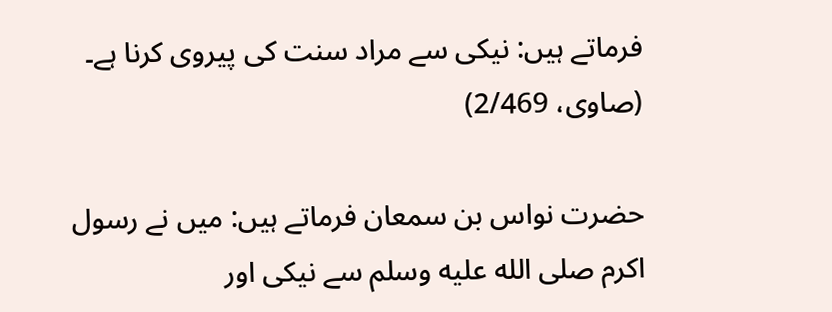فرماتے ہیں: نیکی سے مراد سنت کی پیروی کرنا ہے۔ (صاوی، 2/469)

حضرت نواس بن سمعان فرماتے ہیں: میں نے رسول اکرم صلى الله عليه وسلم سے نیکی اور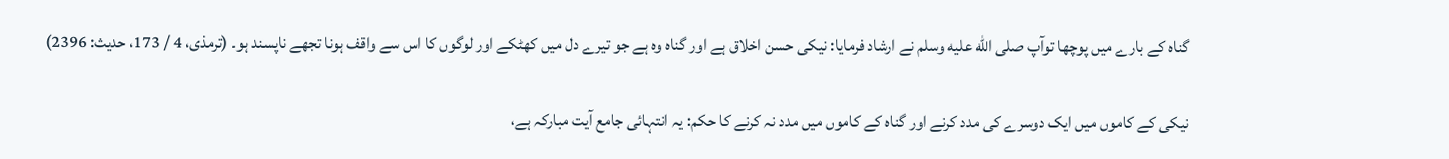گناہ کے بارے میں پوچھا توآپ صلى الله عليه وسلم نے ارشاد فرمایا: نیکی حسن اخلاق ہے اور گناہ وہ ہے جو تیرے دل میں کھٹکے اور لوگوں کا اس سے واقف ہونا تجھے ناپسند ہو۔ (ترمذی، 4 / 173، حدیث: 2396)

نیکی کے کاموں میں ایک دوسرے کی مدد کرنے اور گناہ کے کاموں میں مدد نہ کرنے کا حکم: یہ انتہائی جامع آیت مبارکہ ہے،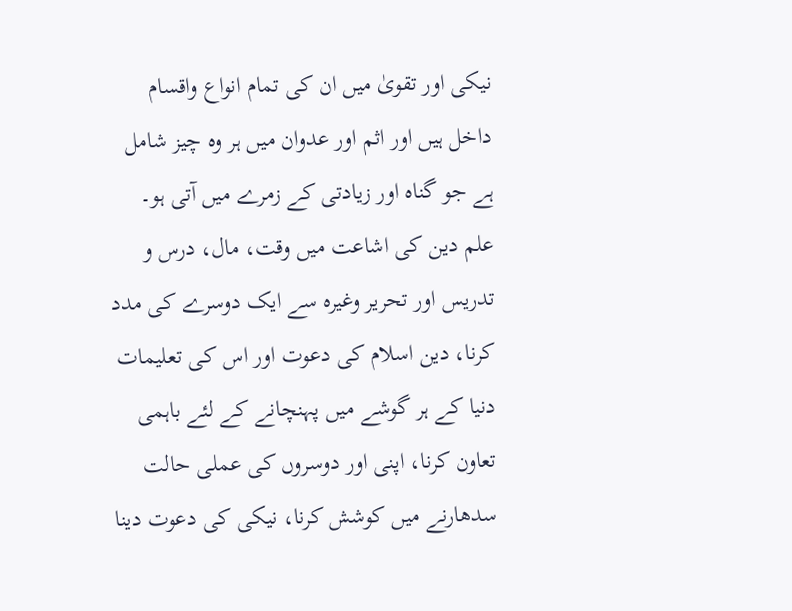نیکی اور تقویٰ میں ان کی تمام انواع واقسام داخل ہیں اور اثم اور عدوان میں ہر وہ چیز شامل ہے جو گناہ اور زیادتی کے زمرے میں آتی ہو۔ علم دین کی اشاعت میں وقت، مال، درس و تدریس اور تحریر وغیرہ سے ایک دوسرے کی مدد کرنا، دین اسلام کی دعوت اور اس کی تعلیمات دنیا کے ہر گوشے میں پہنچانے کے لئے باہمی تعاون کرنا، اپنی اور دوسروں کی عملی حالت سدھارنے میں کوشش کرنا، نیکی کی دعوت دینا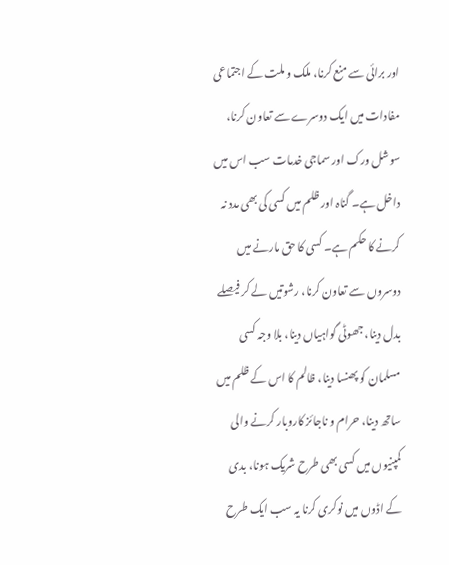اور برائی سے منع کرنا، ملک و ملت کے اجتماعی مفادات میں ایک دوسرے سے تعاون کرنا، سوشل ورک اور سماجی خدمات سب اس میں داخل ہے۔ گناہ اور ظلم میں کسی کی بھی مدد نہ کرنے کا حکم ہے۔ کسی کا حق مارنے میں دوسروں سے تعاون کرنا، رشوتیں لے کر فیصلے بدل دینا، جھوٹی گواہیاں دینا، بلا وجہ کسی مسلمان کو پھنسا دینا، ظالم کا اس کے ظلم میں ساتھ دینا، حرام و ناجائز کاروبار کرنے والی کمپنیوں میں کسی بھی طرح شریک ہونا، بدی کے اڈوں میں نوکری کرنا یہ سب ایک طرح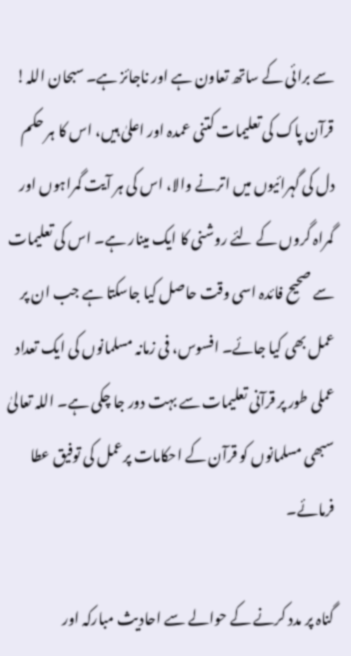سے برائی کے ساتھ تعاون ہے اور ناجائز ہے۔ سبحان اللہ! قرآن پاک کی تعلیمات کتنی عمدہ اور اعلیٰ ہیں، اس کا ہر حکم دل کی گہرائیوں میں اترنے والا، اس کی ہر آیت گمراہوں اور گمراہ گروں کے لئے روشنی کا ایک مینار ہے۔ اس کی تعلیمات سے صحیح فائدہ اسی وقت حاصل کیا جاسکتا ہے جب ان پر عمل بھی کیا جائے۔ افسوس، فی زمانہ مسلمانوں کی ایک تعداد عملی طور پر قرآنی تعلیمات سے بہت دور جا چکی ہے۔ اللہ تعالیٰ سبھی مسلمانوں کو قرآن کے احکامات پرعمل کی توفیق عطا فرمائے۔

گناہ پر مدد کرنے کے حوالے سے احادیث مبارکہ اور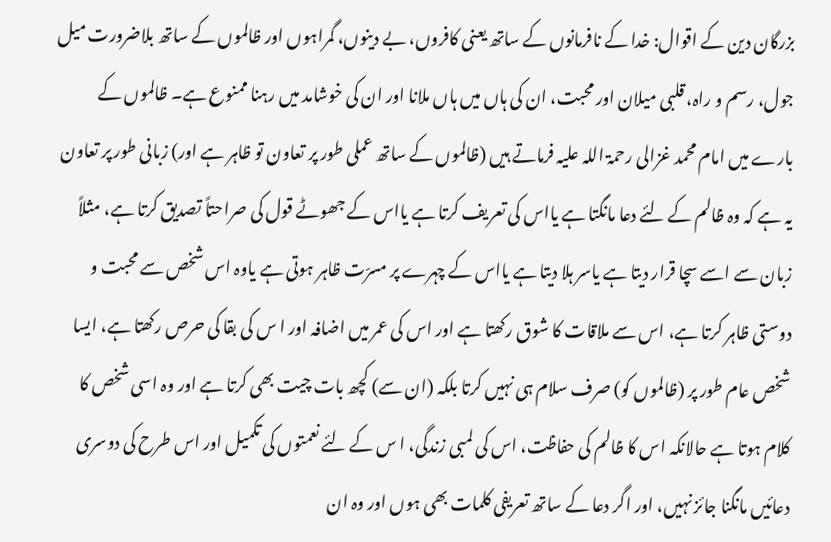بزرگان دین کے اقوال: خدا کے نافرمانوں کے ساتھ یعنی کافروں، بے دینوں، گمراہوں اور ظالموں کے ساتھ بلاضرورت میل جول، رسم و راہ، قلبی میلان اور محبت، ان کی ہاں میں ہاں ملانا اور ان کی خوشامد میں رہنا ممنوع ہے۔ ظالموں کے بارے میں امام محمد غزالی رحمۃ اللہ علیہ فرماتے ہیں (ظالموں کے ساتھ عملی طور پر تعاون تو ظاہر ہے اور) زبانی طور پر تعاون یہ ہے کہ وہ ظالم کے لئے دعا مانگتا ہے یااس کی تعریف کرتا ہے یااس کے جھوٹے قول کی صراحتاً تصدیق کرتا ہے، مثلاً زبان سے اسے سچا قرار دیتا ہے یاسر ہلا دیتا ہے یااس کے چہرے پر مسرّت ظاہر ہوتی ہے یاوہ اس شخص سے محبت و دوستی ظاہر کرتا ہے، اس سے ملاقات کا شوق رکھتا ہے اور اس کی عمر میں اضافہ اور ا س کی بقا کی حرص رکھتا ہے، ایسا شخص عام طور پر (ظالموں کو) صرف سلام ہی نہیں کرتا بلکہ (ان سے) کچھ بات چیت بھی کرتا ہے اور وہ اسی شخص کا کلام ہوتا ہے حالانکہ اس کا ظالم کی حفاظت، اس کی لمبی زندگی، ا س کے لئے نعمتوں کی تکمیل اور اس طرح کی دوسری دعائیں مانگنا جائز نہیں، اور اگر دعا کے ساتھ تعریفی کلمات بھی ہوں اور وہ ان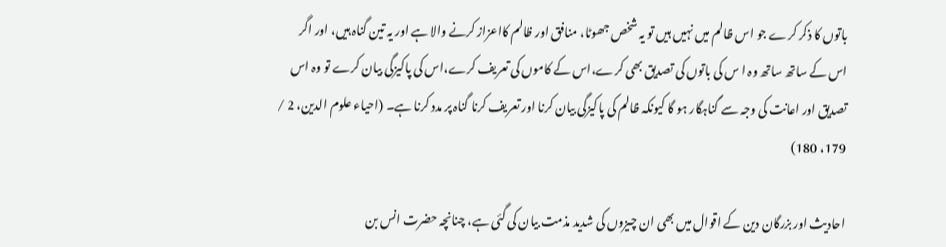باتوں کا ذکر کرے جو اس ظالم میں نہیں ہیں تو یہ شخص جھوٹا، منافق اور ظالم کااعزاز کرنے والا ہے اور یہ تین گناہ ہیں، اور اگر اس کے ساتھ ساتھ وہ ا س کی باتوں کی تصدیق بھی کرے،اس کے کاموں کی تعریف کرے،اس کی پاکیزگی بیان کرے تو وہ اس تصدیق اور اعانت کی وجہ سے گناہگار ہو گا کیونکہ ظالم کی پاکیزگی بیان کرنا اور تعریف کرنا گناہ پر مدد کرنا ہے۔ (احیاء علوم الدین، 2 / 179، 180)

احادیث اور بزرگان دین کے اقوال میں بھی ان چیزوں کی شدید مذمت بیان کی گئی ہے، چنانچہ حضرت انس بن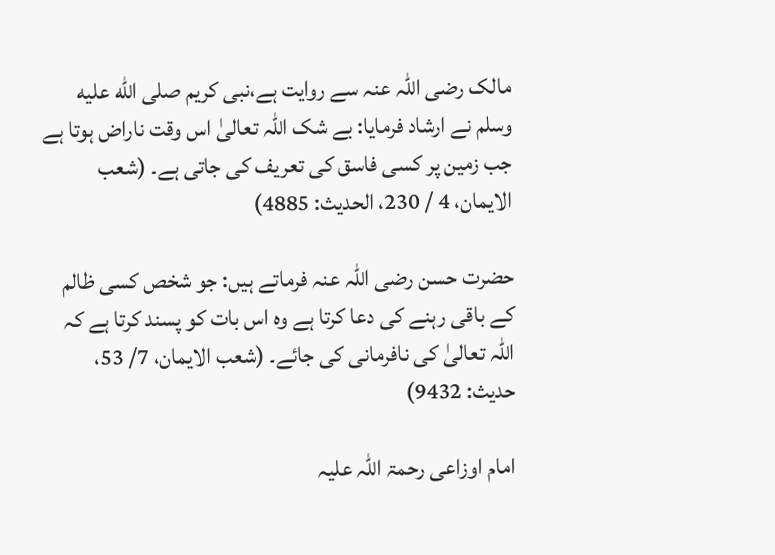مالک رضی اللہ عنہ سے روایت ہے،نبی کریم صلى الله عليه وسلم نے ارشاد فرمایا: بے شک اللہ تعالیٰ اس وقت ناراض ہوتا ہے جب زمین پر کسی فاسق کی تعریف کی جاتی ہے۔ (شعب الایمان، 4 / 230، الحدیث: 4885)

حضرت حسن رضی اللہ عنہ فرماتے ہیں: جو شخص کسی ظالم کے باقی رہنے کی دعا کرتا ہے وہ اس بات کو پسند کرتا ہے کہ اللہ تعالیٰ کی نافرمانی کی جائے۔ (شعب الایمان، 7/ 53، حدیث: 9432)

امام اوزاعی رحمۃ اللہ علیہ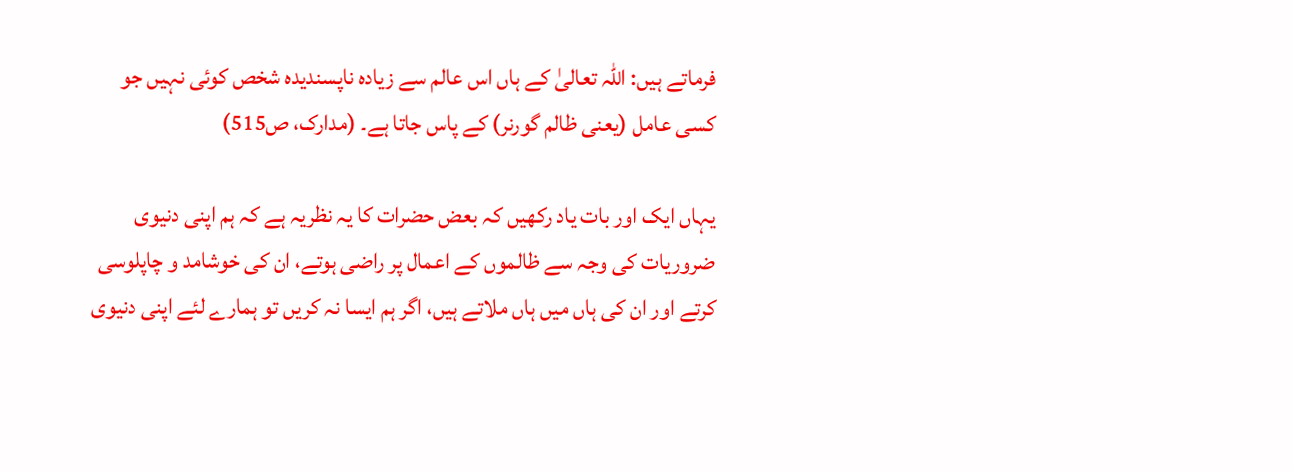فرماتے ہیں: اللہ تعالیٰ کے ہاں اس عالم سے زیادہ ناپسندیدہ شخص کوئی نہیں جو کسی عامل (یعنی ظالم گورنر) کے پاس جاتا ہے۔ (مدارک، ص515)

یہاں ایک اور بات یاد رکھیں کہ بعض حضرات کا یہ نظریہ ہے کہ ہم اپنی دنیوی ضروریات کی وجہ سے ظالموں کے اعمال پر راضی ہوتے، ان کی خوشامد و چاپلوسی کرتے اور ان کی ہاں میں ہاں ملاتے ہیں، اگر ہم ایسا نہ کریں تو ہمارے لئے اپنی دنیوی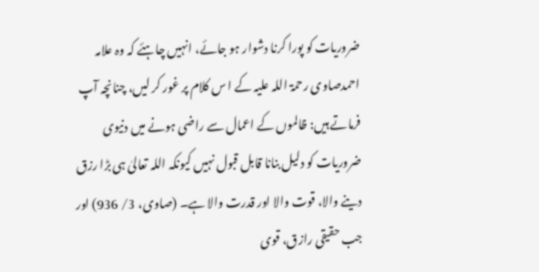ضروریات کو پورا کرنا دشوار ہو جائے، انہیں چاہئے کہ وہ علامہ احمدصاوی رحمۃ اللہ علیہ کے ا س کلام پر غور کر لیں، چنانچہ آپ فرماتے ہیں: ظالموں کے اعمال سے راضی ہونے میں دنیوی ضروریات کو دلیل بنانا قابل قبول نہیں کیونکہ اللہ تعالیٰ ہی بڑا رزق دینے والا، قوت والا اور قدرت والا ہے۔ (صاوی، 3/ 936) اور جب حقیقی رازق، قوی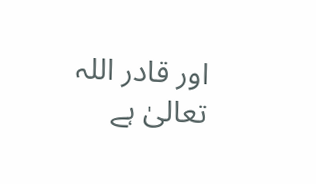اور قادر اللہ تعالیٰ ہے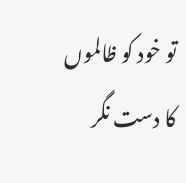تو خود کو ظالموں کا دست نگر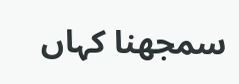سمجھنا کہاں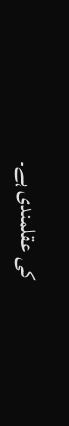کی عقلمندی ہے۔